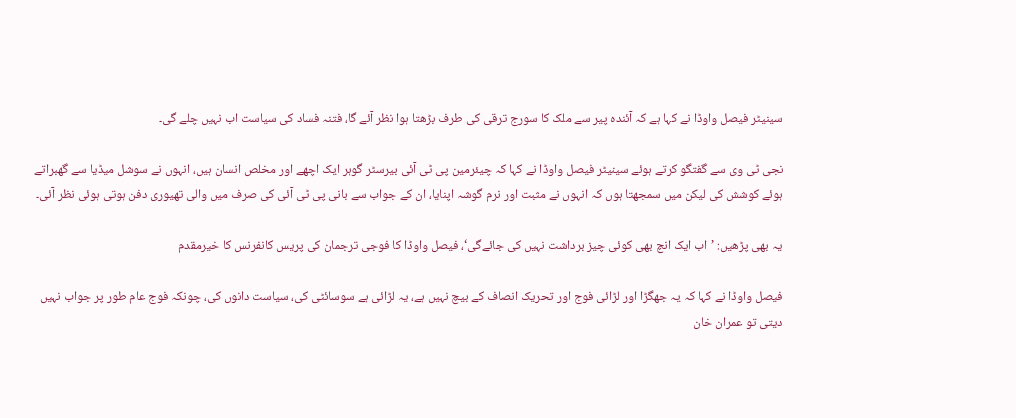سینیٹر فیصل واوڈا نے کہا ہے کہ آئندہ پیر سے ملک کا سورج ترقی کی طرف بڑھتا ہوا نظر آئے گا، فتنہ فساد کی سیاست اب نہیں چلے گی۔

نجی ٹی وی سے گفتگو کرتے ہوئے سینیٹر فیصل واوڈا نے کہا کہ چیئرمین پی ٹی آئی بیرسٹر گوہر ایک اچھے اور مخلص انسان ہیں، انہوں نے سوشل میڈیا سے گھبراتے ہوئے کوشش کی لیکن میں سمجھتا ہوں کہ انہوں نے مثبت اور نرم گوشہ اپنایا، ان کے جواب سے بانی پی ٹی آئی کی صرف میں والی تھیوری دفن ہوتی ہوئی نظر آئی۔

یہ بھی پڑھیں: ’اب ایک انچ بھی کوئی چیز برداشت نہیں کی جائےگی‘، فیصل واوڈا کا فوجی ترجمان کی پریس کانفرنس کا خیرمقدم

فیصل واوڈا نے کہا کہ یہ جھگڑا اور لڑائی فوج اور تحریک انصاف کے بیچ نہیں ہے، یہ لڑائی ہے سوسائٹی کی، سیاست دانوں کی، چونکہ فوج عام طور پر جواب نہیں دیتی تو عمران خان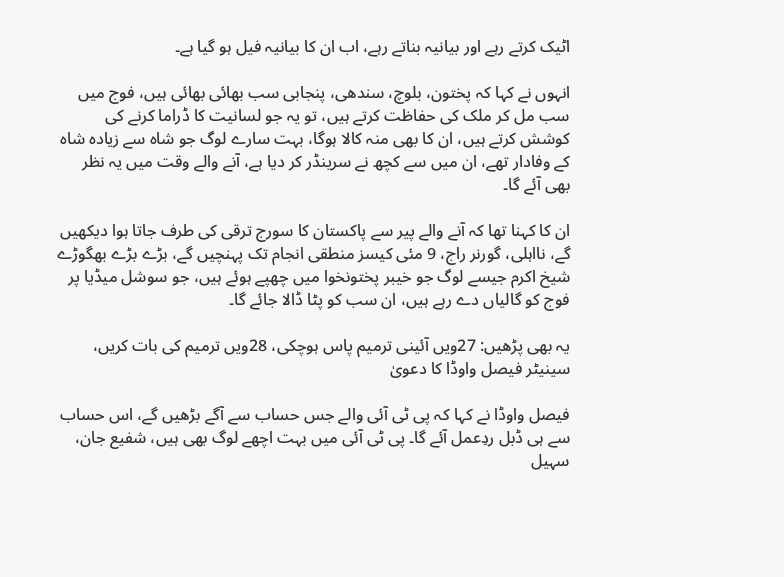اٹیک کرتے رہے اور بیانیہ بناتے رہے، اب ان کا بیانیہ فیل ہو گیا ہے۔

انہوں نے کہا کہ پختون، بلوچ، سندھی، پنجابی سب بھائی بھائی ہیں، فوج میں سب مل کر ملک کی حفاظت کرتے ہیں، تو یہ جو لسانیت کا ڈراما کرنے کی کوشش کرتے ہیں، ان کا بھی منہ کالا ہوگا، بہت سارے لوگ جو شاہ سے زیادہ شاہ کے وفادار تھے، ان میں سے کچھ نے سرینڈر کر دیا ہے، آنے والے وقت میں یہ نظر بھی آئے گا۔

ان کا کہنا تھا کہ آنے والے پیر سے پاکستان کا سورج ترقی کی طرف جاتا ہوا دیکھیں گے، نااہلی، گورنر راج، 9 مئی کیسز منطقی انجام تک پہنچیں گے، بڑے بڑے بھگوڑے شیخ اکرم جیسے لوگ جو خیبر پختونخوا میں چھپے ہوئے ہیں، جو سوشل میڈیا پر فوج کو گالیاں دے رہے ہیں، ان سب کو پٹا ڈالا جائے گا۔

یہ بھی پڑھیں: 27ویں آئینی ترمیم پاس ہوچکی، 28ویں ترمیم کی بات کریں، سینیٹر فیصل واوڈا کا دعویٰ

فیصل واوڈا نے کہا کہ پی ٹی آئی والے جس حساب سے آگے بڑھیں گے، اس حساب سے ہی ڈبل ردِعمل آئے گا۔ پی ٹی آئی میں بہت اچھے لوگ بھی ہیں، شفیع جان، سہیل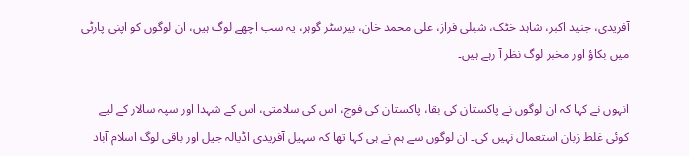آفریدی، جنید اکبر، شاہد خٹک، شبلی فراز، علی محمد خان، بیرسٹر گوہر، یہ سب اچھے لوگ ہیں، ان لوگوں کو اپنی پارٹی میں بکاؤ اور مخبر لوگ نظر آ رہے ہیں۔

انہوں نے کہا کہ ان لوگوں نے پاکستان کی بقا، پاکستان کی فوج، اس کی سلامتی، اس کے شہدا اور سپہ سالار کے لیے کوئی غلط زبان استعمال نہیں کی۔ ان لوگوں سے ہم نے ہی کہا تھا کہ سہیل آفریدی اڈیالہ جیل اور باقی لوگ اسلام آباد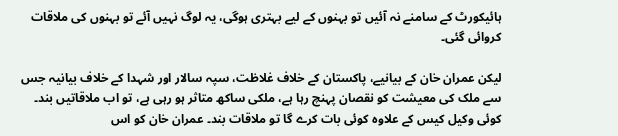ہائیکورٹ کے سامنے نہ آئیں تو بہنوں کے لیے بہتری ہوگی، یہ لوگ نہیں آئے تو بہنوں کی ملاقات کروائی گئی۔

لیکن عمران خان کے بیانیے، پاکستان کے خلاف غلاظت، سپہ سالار اور شہدا کے خلاف بیانیہ جس سے ملک کی معیشت کو نقصان پہنچ رہا ہے، ملکی ساکھ متاثر ہو رہی ہے، تو اب ملاقاتیں بند۔ کوئی وکیل کیس کے علاوہ کوئی بات کرے گا تو ملاقات بند۔ عمران خان کو اس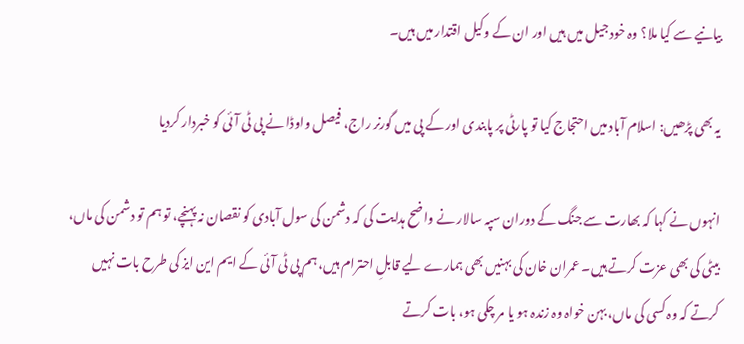بیانیے سے کیا ملا؟ وہ خود جیل میں ہیں اور ان کے وکیل اقتدار میں ہیں۔

یہ بھی پڑھیں: اسلام آباد میں احتجاج کیا تو پارٹی پر پابندی اور کے پی میں گورنر راج، فیصل واوڈا نے پی ٹی آئی کو خبردار کردیا

انہوں نے کہا کہ بھارت سے جنگ کے دوران سپہ سالار نے واضح ہدایت کی کہ دشمن کی سول آبادی کو نقصان نہ پہنچے، تو ہم تو دشمن کی ماں، بیٹی کی بھی عزت کرتے ہیں۔ عمران خان کی بہنیں بھی ہمارے لیے قابلِ احترام ہیں، ہم پی ٹی آئی کے ایم این ایز کی طرح بات نہیں کرتے کہ وہ کسی کی ماں، بہن خواہ وہ زندہ ہو یا مر چکی ہو، بات کرتے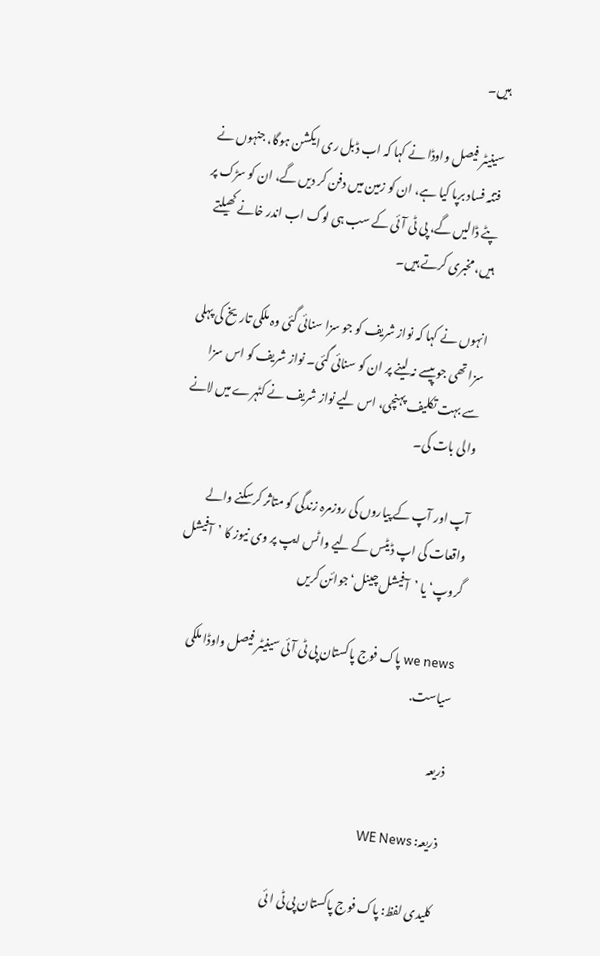ہیں۔

سینیٹر فیصل واوڈا نے کہا کہ اب ڈبل ری ایکشن ہوگا، جنہوں نے فتنہ فساد برپا کیا ہے، ان کو زمین میں دفن کر دیں گے، ان کو سڑک پر پٹے ڈالیں گے، پی ٹی آئی کے سب ہی لوگ اب اندر خانے کھیلتے ہیں، مخبری کرتے ہیں۔

انہوں نے کہا کہ نواز شریف کو جو سزا سنائی گئی وہ ملکی تاریخ کی پہلی سزا تھی جو پیسے نہ لینے پر ان کو سنائی گئی۔ نواز شریف کو اس سزا سے بہت تکلیف پہنچی، اس لیے نواز شریف نے کٹہرے میں لانے والی بات کی۔

آپ اور آپ کے پیاروں کی روزمرہ زندگی کو متاثر کرسکنے والے واقعات کی اپ ڈیٹس کے لیے واٹس ایپ پر وی نیوز کا ’آفیشل گروپ‘ یا ’آفیشل چینل‘ جوائن کریں

we news پاک فوج پاکستان پی ٹی آئی سینیٹر فیصل واوڈا ملکی سیاست.

ذریعہ

ذریعہ: WE News

کلیدی لفظ: پاک فوج پاکستان پی ٹی ا ئی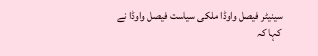سینیٹر فیصل واوڈا ملکی سیاست فیصل واوڈا نے کہا کہ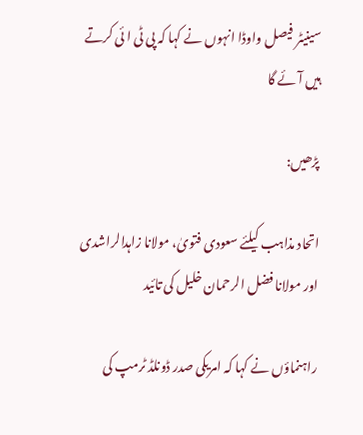سینیٹر فیصل واوڈا انہوں نے کہا کہ پی ٹی ا ئی کرتے ہیں آئے گا

پڑھیں:

اتحاد مذاہب کیلئے سعودی فتویٰ، مولانا زاہدالراشدی اور مولانا فضل الرحمان خلیل کی تائید

راہنماؤں نے کہا کہ امریکی صدر ڈونلڈ ٹرمپ کی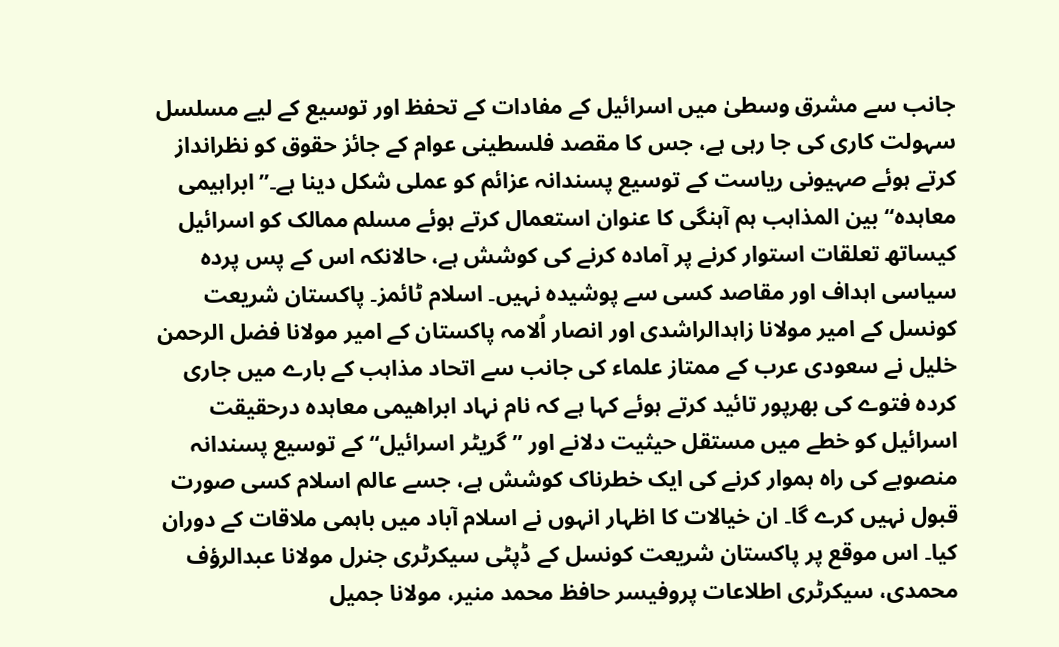جانب سے مشرق وسطیٰ میں اسرائیل کے مفادات کے تحفظ اور توسیع کے لیے مسلسل سہولت کاری کی جا رہی ہے، جس کا مقصد فلسطینی عوام کے جائز حقوق کو نظرانداز کرتے ہوئے صہیونی ریاست کے توسیع پسندانہ عزائم کو عملی شکل دینا ہے۔’’ابراہیمی معاہدہ‘‘ بین المذاہب ہم آہنگی کا عنوان استعمال کرتے ہوئے مسلم ممالک کو اسرائیل کیساتھ تعلقات استوار کرنے پر آمادہ کرنے کی کوشش ہے، حالانکہ اس کے پس پردہ سیاسی اہداف اور مقاصد کسی سے پوشیدہ نہیں۔ اسلام ٹائمز۔ پاکستان شریعت کونسل کے امیر مولانا زاہدالراشدی اور انصار اُلامہ پاکستان کے امیر مولانا فضل الرحمن خلیل نے سعودی عرب کے ممتاز علماء کی جانب سے اتحاد مذاہب کے بارے میں جاری کردہ فتوے کی بھرپور تائید کرتے ہوئے کہا ہے کہ نام نہاد ابراھیمی معاہدہ درحقیقت اسرائیل کو خطے میں مستقل حیثیت دلانے اور ’’گریٹر اسرائیل‘‘ کے توسیع پسندانہ منصوبے کی راہ ہموار کرنے کی ایک خطرناک کوشش ہے، جسے عالم اسلام کسی صورت قبول نہیں کرے گا۔ ان خیالات کا اظہار انہوں نے اسلام آباد میں باہمی ملاقات کے دوران کیا۔ اس موقع پر پاکستان شریعت کونسل کے ڈپٹی سیکرٹری جنرل مولانا عبدالرؤف محمدی، سیکرٹری اطلاعات پروفیسر حافظ محمد منیر، مولانا جمیل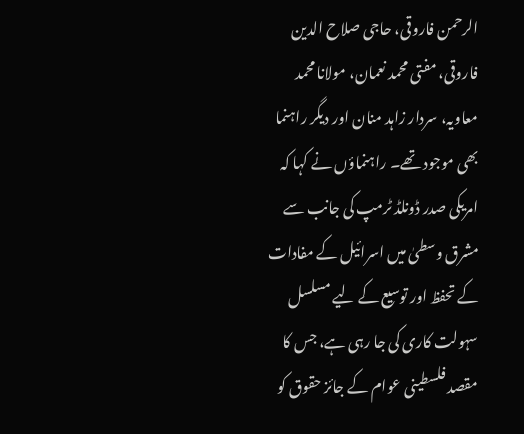الرحمن فاروقی، حاجی صلاح الدین فاروقی، مفتی محمد نعمان، مولانا محمد معاویہ، سردار زاہد منان اور دیگر راہنما بھی موجود تھے۔ راہنماؤں نے کہا کہ امریکی صدر ڈونلڈ ٹرمپ کی جانب سے مشرق وسطیٰ میں اسرائیل کے مفادات کے تحفظ اور توسیع کے لیے مسلسل سہولت کاری کی جا رہی ہے، جس کا مقصد فلسطینی عوام کے جائز حقوق کو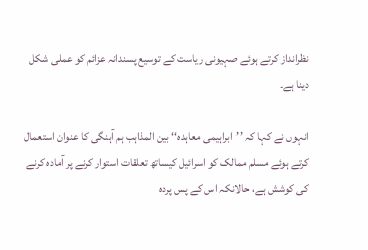نظرانداز کرتے ہوئے صہیونی ریاست کے توسیع پسندانہ عزائم کو عملی شکل دینا ہے۔

انہوں نے کہا کہ ’’ابراہیمی معاہدہ‘‘ بین المذاہب ہم آہنگی کا عنوان استعمال کرتے ہوئے مسلم ممالک کو اسرائیل کیساتھ تعلقات استوار کرنے پر آمادہ کرنے کی کوشش ہے، حالانکہ اس کے پس پردہ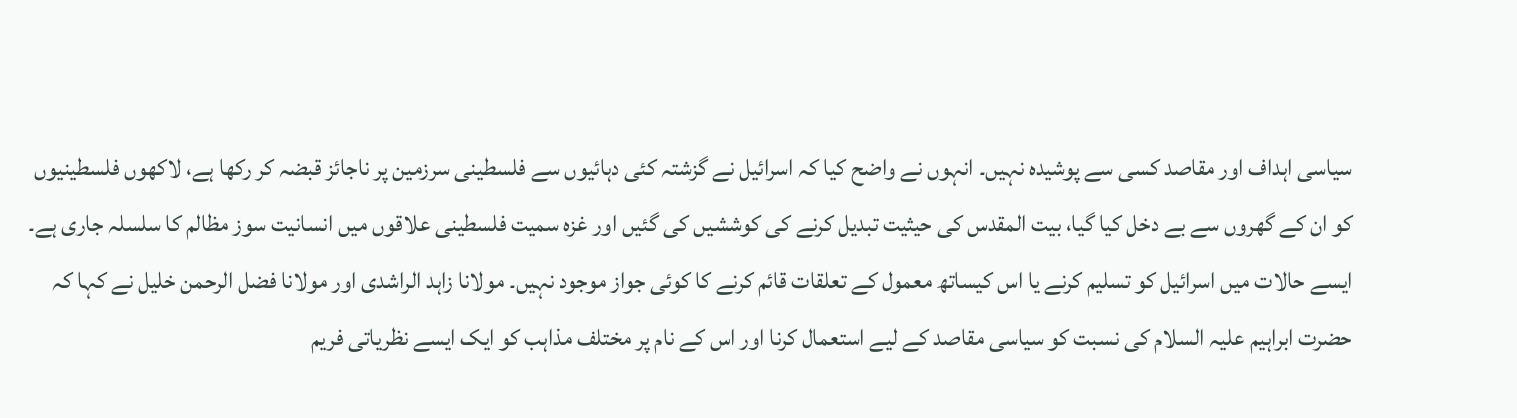سیاسی اہداف اور مقاصد کسی سے پوشیدہ نہیں۔ انہوں نے واضح کیا کہ اسرائیل نے گزشتہ کئی دہائیوں سے فلسطینی سرزمین پر ناجائز قبضہ کر رکھا ہے، لاکھوں فلسطینیوں کو ان کے گھروں سے بے دخل کیا گیا، بیت المقدس کی حیثیت تبدیل کرنے کی کوششیں کی گئیں اور غزہ سمیت فلسطینی علاقوں میں انسانیت سوز مظالم کا سلسلہ جاری ہے۔ ایسے حالات میں اسرائیل کو تسلیم کرنے یا اس کیساتھ معمول کے تعلقات قائم کرنے کا کوئی جواز موجود نہیں۔ مولانا زاہد الراشدی اور مولانا فضل الرحمن خلیل نے کہا کہ حضرت ابراہیم علیہ السلام کی نسبت کو سیاسی مقاصد کے لیے استعمال کرنا اور اس کے نام پر مختلف مذاہب کو ایک ایسے نظریاتی فریم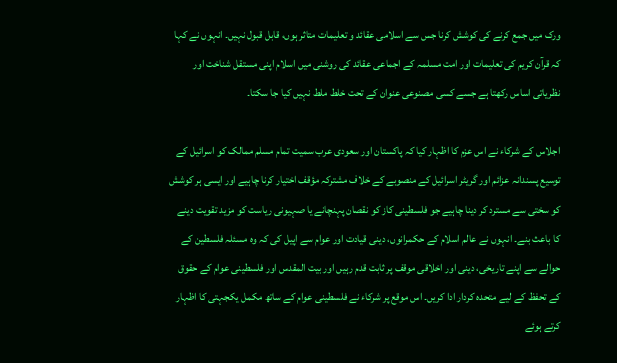ورک میں جمع کرنے کی کوشش کرنا جس سے اسلامی عقائد و تعلیمات متاثر ہوں، قابل قبول نہیں۔ انہوں نے کہا کہ قرآن کریم کی تعلیمات اور امت مسلمہ کے اجماعی عقائد کی روشنی میں اسلام اپنی مستقل شناخت اور نظریاتی اساس رکھتا ہے جسے کسی مصنوعی عنوان کے تحت خلط ملط نہیں کیا جا سکتا۔

اجلاس کے شرکاء نے اس عزم کا اظہار کیا کہ پاکستان اور سعودی عرب سمیت تمام مسلم ممالک کو اسرائیل کے توسیع پسندانہ عزائم اور گریٹر اسرائیل کے منصوبے کے خلاف مشترکہ مؤقف اختیار کرنا چاہیے اور ایسی ہر کوشش کو سختی سے مسترد کر دینا چاہیے جو فلسطینی کاز کو نقصان پہنچانے یا صہیونی ریاست کو مزید تقویت دینے کا باعث بنے۔ انہوں نے عالم اسلام کے حکمرانوں، دینی قیادت اور عوام سے اپیل کی کہ وہ مسئلہ فلسطین کے حوالے سے اپنے تاریخی، دینی اور اخلاقی موقف پر ثابت قدم رہیں اور بیت المقدس اور فلسطینی عوام کے حقوق کے تحفظ کے لیے متحدہ کردار ادا کریں۔ اس موقع پر شرکاء نے فلسطینی عوام کے ساتھ مکمل یکجہتی کا اظہار کرتے ہوئے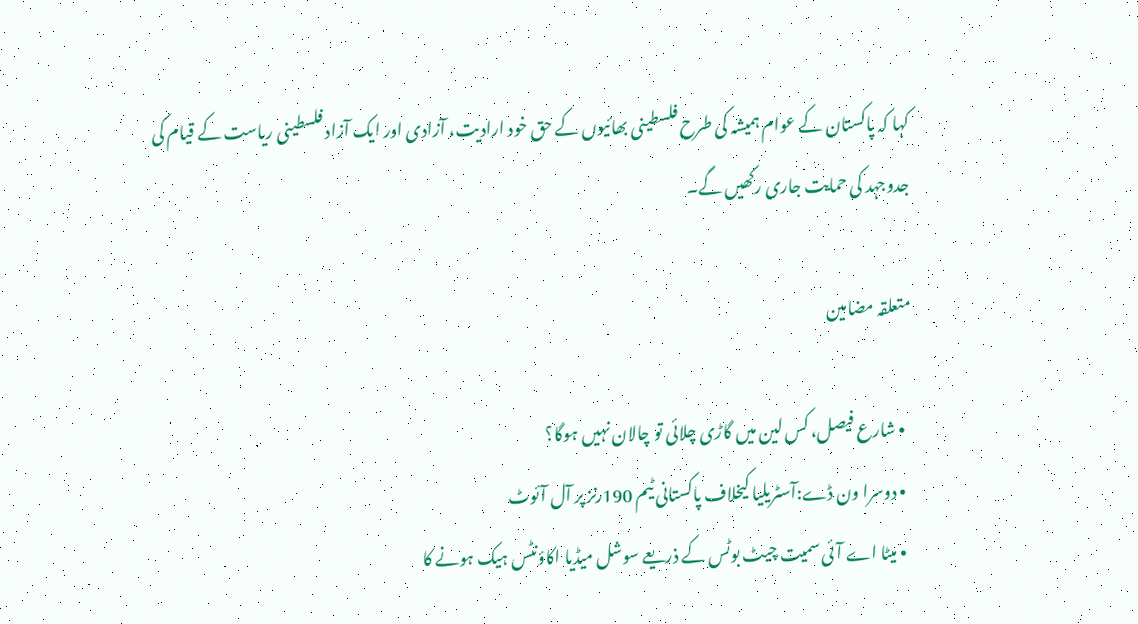کہا کہ پاکستان کے عوام ہمیشہ کی طرح فلسطینی بھائیوں کے حق خود ارادیت، آزادی اور ایک آزاد فلسطینی ریاست کے قیام کی جدوجہد کی حمایت جاری رکھیں گے۔

متعلقہ مضامین

  • شارع فیصل، کس لین میں گاڑی چلائی تو چالان نہیں ہوگا؟
  • دوسرا ون ڈے:آسٹریلیا کیخلاف پاکستانی ٹیم 190رنز پر آل آئوٹ
  • میٹا اے آئی سمیت چیٹ بوٹس کے ذریعے سوشل میڈیا اکاؤنٹس ہیک ہونے کا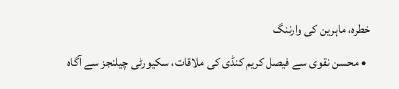خطرہ، ماہرین کی وارننگ
  • محسن نقوی سے فیصل کریم کنڈی کی ملاقات، سکیورٹی چیلنجز سے آگاہ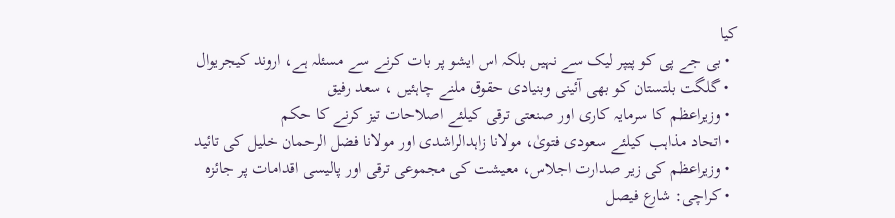کیا
  • بی جے پی کو پیپر لیک سے نہیں بلکہ اس ایشو پر بات کرنے سے مسئلہ ہے، اروند کیجریوال
  • گلگت بلتستان کو بھی آئینی وبنیادی حقوق ملنے چاہئیں ، سعد رفیق
  • وزیراعظم کا سرمایہ کاری اور صنعتی ترقی کیلئے اصلاحات تیز کرنے کا حکم
  • اتحاد مذاہب کیلئے سعودی فتویٰ، مولانا زاہدالراشدی اور مولانا فضل الرحمان خلیل کی تائید
  • وزیراعظم کی زیر صدارت اجلاس، معیشت کی مجموعی ترقی اور پالیسی اقدامات پر جائزہ
  • کراچی: شارع فیصل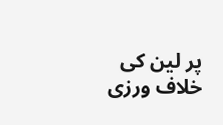پر لین کی خلاف ورزی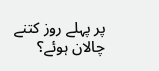پر پہلے روز کتنے چالان ہوئے؟